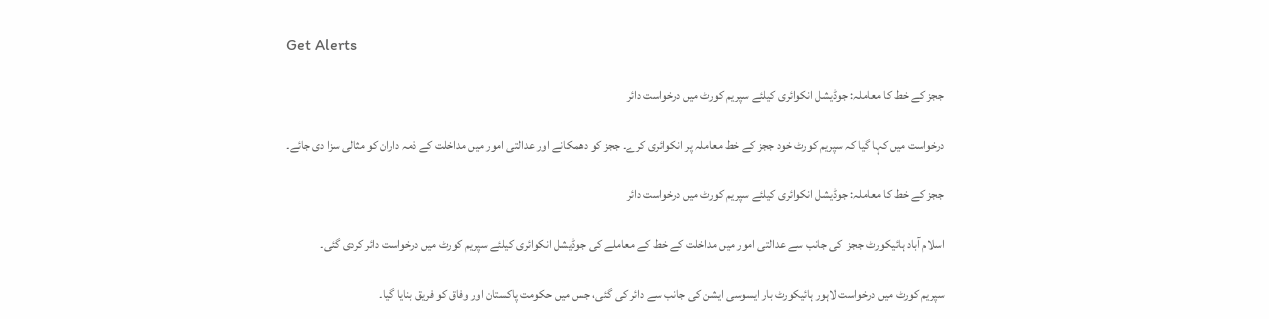Get Alerts

ججز کے خط کا معاملہ: جوڈیشل انکوائری کیلئے سپریم کورٹ میں درخواست دائر

درخواست میں کہا گیا کہ سپریم کورٹ خود ججز کے خط معاملہ پر انکوائری کرے۔ ججز کو دھمکانے اور عدالتی امور میں مداخلت کے ذمہ داران کو مثالی سزا دی جائے۔

ججز کے خط کا معاملہ: جوڈیشل انکوائری کیلئے سپریم کورٹ میں درخواست دائر

اسلام آباد ہائیکورٹ ججز  کی جانب سے عدالتی امور میں مداخلت کے خط کے معاملے کی جوڈیشل انکوائری کیلئے سپریم کورٹ میں درخواست دائر کردی گئی۔

سپریم کورٹ میں درخواست لاہور ہائیکورٹ بار ایسوسی ایشن کی جانب سے دائر کی گئی، جس میں حکومت پاکستان اور وفاق کو فریق بنایا گیا۔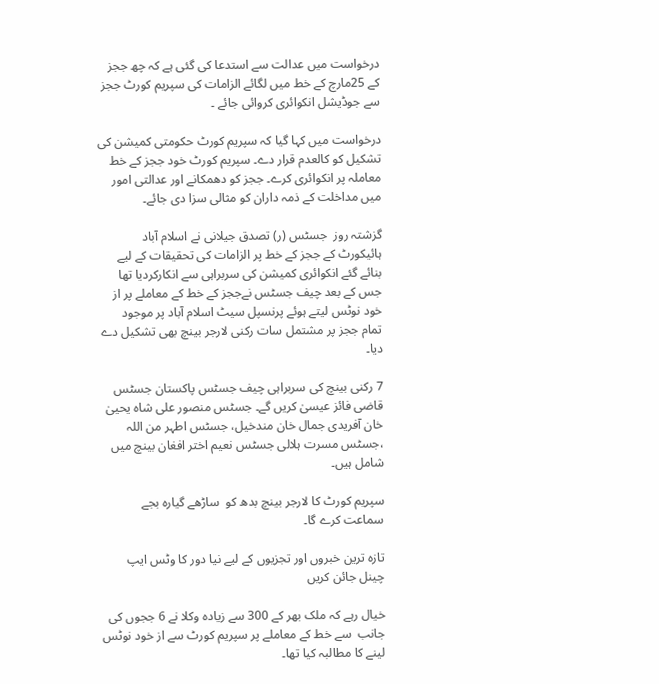درخواست میں عدالت سے استدعا کی گئی ہے کہ چھ ججز کے 25مارچ کے خط میں لگائے الزامات کی سپریم کورٹ ججز سے جوڈیشل انکوائری کروائی جائے ۔

درخواست میں کہا گیا کہ سپریم کورٹ حکومتی کمیشن کی تشکیل کو کالعدم قرار دے۔ سپریم کورٹ خود ججز کے خط معاملہ پر انکوائری کرے۔ ججز کو دھمکانے اور عدالتی امور میں مداخلت کے ذمہ داران کو مثالی سزا دی جائے۔

گزشتہ روز  جسٹس (ر) تصدق جیلانی نے اسلام آباد ہائیکورٹ کے ججز کے خط پر الزامات کی تحقیقات کے لیے بنائے گئے انکوائری کمیشن کی سربراہی سے انکارکردیا تھا جس کے بعد چیف جسٹس نےججز کے خط کے معاملے پر از خود نوٹس لیتے ہوئے پرنسپل سیٹ اسلام آباد پر موجود تمام ججز پر مشتمل سات رکنی لارجر بینچ بھی تشکیل دے دیا۔

7 رکنی بینچ کی سربراہی چیف جسٹس پاکستان جسٹس قاضی فائز عیسیٰ کریں گے۔ جسٹس منصور علی شاہ یحییٰ خان آفریدی جمال خان مندخیل، جسٹس اطہر من اللہ ،جسٹس مسرت ہلالی جسٹس نعیم اختر افغان بینچ میں شامل ہیں۔

سپریم کورٹ کا لارجر بینچ بدھ کو  ساڑھے گیارہ بجے سماعت کرے گا۔

تازہ ترین خبروں اور تجزیوں کے لیے نیا دور کا وٹس ایپ چینل جائن کریں

خیال رہے کہ ملک بھر کے 300 سے زیادہ وکلا نے 6 ججوں کی جانب  سے خط کے معاملے پر سپریم کورٹ سے از خود نوٹس لینے کا مطالبہ کیا تھا۔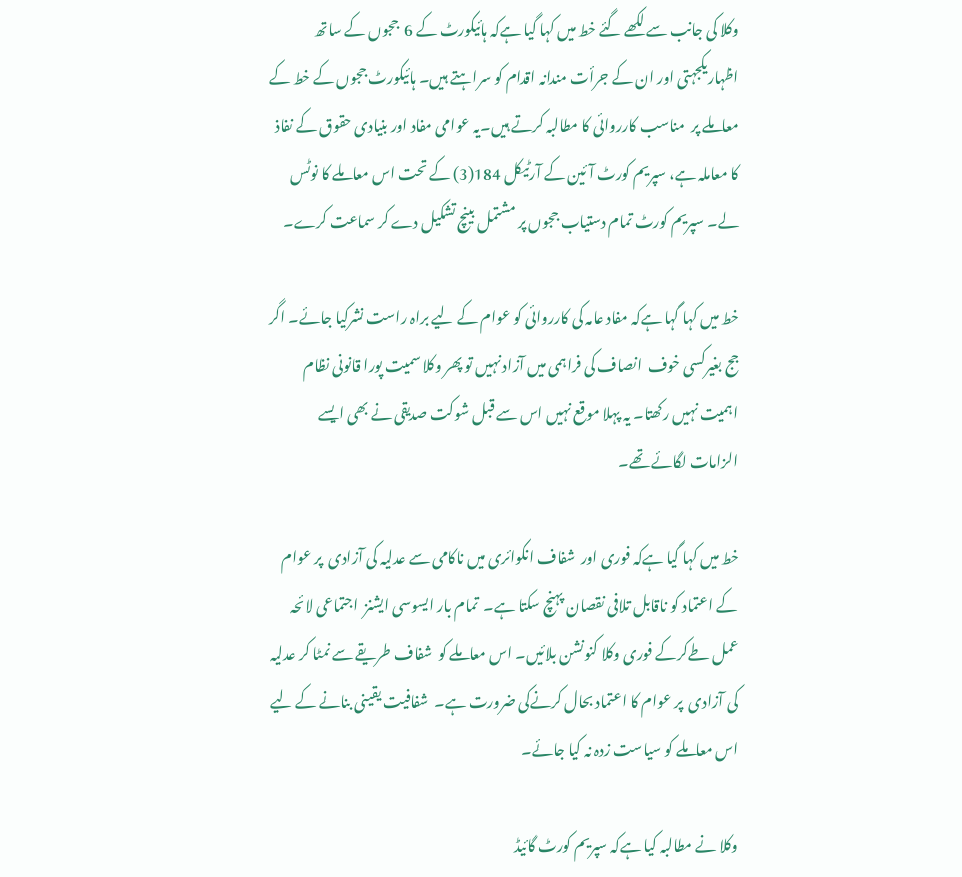وکلا کی جانب سے لکھے گئے خط میں کہا گیا ہےکہ ہائیکورٹ کے 6  ججوں کے ساتھ اظہاریکجہتی اور ان کے جرأت مندانہ اقدام کو سراہتے ہیں۔ ہائیکورٹ ججوں کے خط کے معاملے پر  مناسب کارروائی کا مطالبہ کرتے ہیں۔یہ عوامی مفاد اور بنیادی حقوق کے نفاذ کا معاملہ ہے، سپریم کورٹ آئین کے آرٹیکل 184(3) کے تحت اس معاملے کا نوٹس لے۔ سپریم کورٹ تمام دستیاب ججوں پر مشتمل بینچ تشکیل دے کر سماعت کرے۔

خط میں کہا گہا ہےکہ مفاد عامہ کی کارروائی کو عوام کے لیے براہ راست نشرکیا جائے۔ اگر جج بغیرکسی خوف  انصاف کی فراہمی میں آزاد نہیں تو پھر وکلا سمیت پورا قانونی نظام اہمیت نہیں رکھتا۔ یہ پہلا موقع نہیں اس سے قبل شوکت صدیقی نے بھی ایسے الزامات لگائے تھے۔

خط میں کہا گیا ہےکہ فوری اور  شفاف انکوائری میں ناکامی سے عدلیہ کی آزادی  پر عوام کے اعتماد کو ناقابل تلافی نقصان پہنچ سکتا ہے۔  تمام بار ایسوسی ایشنز  اجتماعی لائحہ عمل طےکرکے فوری وکلا کنونشن بلائیں۔ اس معاملے کو  شفاف طریقے سے نمٹا کر عدلیہ کی آزادی  پر عوام کا اعتماد بحال کرنےکی ضرورت ہے۔  شفافیت یقینی بنانے کے لیے اس معاملے کو سیاست زدہ نہ کیا جائے۔

وکلا نے مطالبہ کیا ہےکہ سپریم کورٹ گائیڈ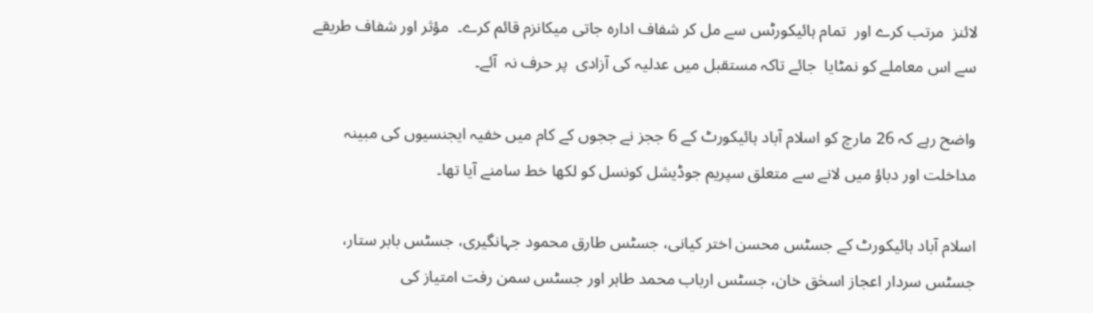لائنز  مرتب کرے اور  تمام ہائیکورٹس سے مل کر شفاف ادارہ جاتی میکانزم قائم کرے۔  مؤثر اور شفاف طریقے سے اس معاملے کو نمٹایا  جائے تاکہ مستقبل میں عدلیہ کی آزادی  پر حرف نہ  آئے۔

واضح رہے کہ 26 مارچ کو اسلام آباد ہائیکورٹ کے 6 ججز نے ججوں کے کام میں خفیہ ایجنسیوں کی مبینہ مداخلت اور دباؤ میں لانے سے متعلق سپریم جوڈیشل کونسل کو لکھا خط سامنے آیا تھا۔

اسلام آباد ہائیکورٹ کے جسٹس محسن اختر کیانی، جسٹس طارق محمود جہانگیری، جسٹس بابر ستار، جسٹس سردار اعجاز اسحٰق خان، جسٹس ارباب محمد طاہر اور جسٹس سمن رفت امتیاز کی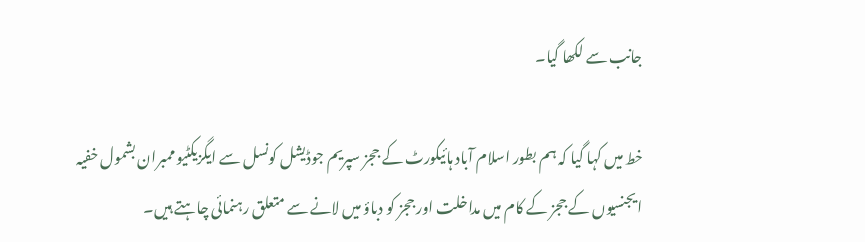جانب سے لکھا گیا۔

خط میں کہا گیا کہ ہم بطور اسلام آباد ہائیکورٹ کے ججز سپریم جوڈیشل کونسل سے ایگزیکٹیو ممبران بشمول خفیہ ایجنسیوں کے ججز کے کام میں مداخلت اور ججز کو دباؤ میں لانے سے متعلق رہنمائی چاہتے ہیں۔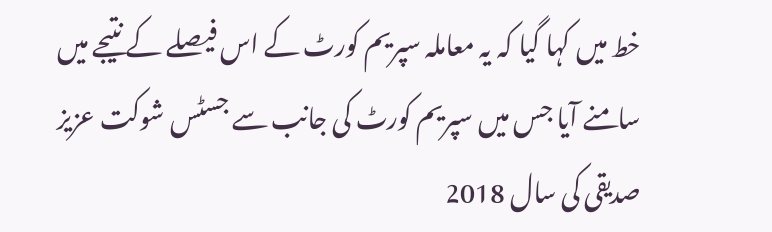خط میں کہا گیا کہ یہ معاملہ سپریم کورٹ کے اس فیصلے کے نتیجے میں سامنے آیا جس میں سپریم کورٹ کی جانب سے جسٹس شوکت عزیز صدیقی کی سال 2018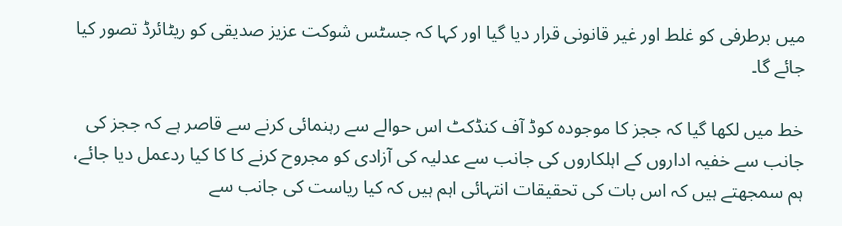میں برطرفی کو غلط اور غیر قانونی قرار دیا گیا اور کہا کہ جسٹس شوکت عزیز صدیقی کو ریٹائرڈ تصور کیا جائے گا۔

خط میں لکھا گیا کہ ججز کا موجودہ کوڈ آف کنڈکٹ اس حوالے سے رہنمائی کرنے سے قاصر ہے کہ ججز کی جانب سے خفیہ اداروں کے اہلکاروں کی جانب سے عدلیہ کی آزادی کو مجروح کرنے کا کا کیا ردعمل دیا جائے، ہم سمجھتے ہیں کہ اس بات کی تحقیقات انتہائی اہم ہیں کہ کیا ریاست کی جانب سے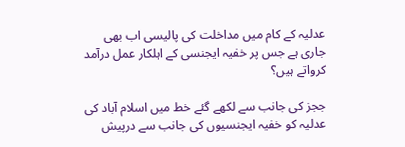عدلیہ کے کام میں مداخلت کی پالیسی اب بھی جاری ہے جس پر خفیہ ایجنسی کے اہلکار عمل درآمد کرواتے ہیں؟

ججز کی جانب سے لکھے گئے خط میں اسلام آباد کی عدلیہ کو خفیہ ایجنسیوں کی جانب سے درپیش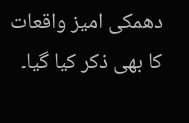دھمکی امیز واقعات کا بھی ذکر کیا گیا۔